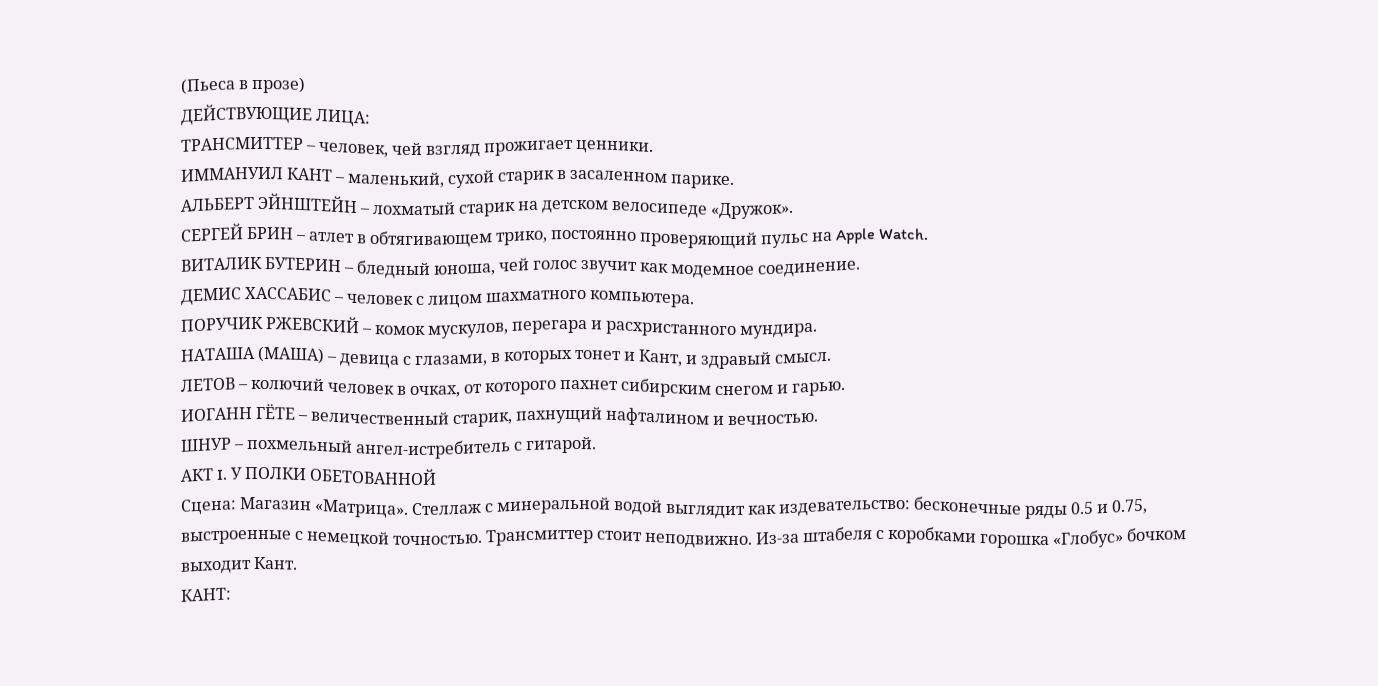(Пьеса в прозе)
ДЕЙСТВУЮЩИЕ ЛИЦА:
ТРАНСМИТТЕР – человек, чей взгляд прожигает ценники.
ИММАНУИЛ КАНТ – маленький, сухой старик в засаленном парике.
АЛЬБЕРТ ЭЙНШТЕЙН – лохматый старик на детском велосипеде «Дружок».
СЕРГЕЙ БРИН – атлет в обтягивающем трико, постоянно проверяющий пульс на Apple Watch.
ВИТАЛИК БУТЕРИН – бледный юноша, чей голос звучит как модемное соединение.
ДЕМИС ХАССАБИС – человек с лицом шахматного компьютера.
ПОРУЧИК РЖЕВСКИЙ – комок мускулов, перегара и расхристанного мундира.
НАТАША (МАША) – девица с глазами, в которых тонет и Кант, и здравый смысл.
ЛЕТОВ – колючий человек в очках, от которого пахнет сибирским снегом и гарью.
ИОГАНН ГЁТЕ – величественный старик, пахнущий нафталином и вечностью.
ШНУР – похмельный ангел-истребитель с гитарой.
АКТ I. У ПОЛКИ ОБЕТОВАННОЙ
Сцена: Магазин «Матрица». Стеллаж с минеральной водой выглядит как издевательство: бесконечные ряды 0.5 и 0.75, выстроенные с немецкой точностью. Трансмиттер стоит неподвижно. Из-за штабеля с коробками горошка «Глобус» бочком выходит Кант.
КАНТ: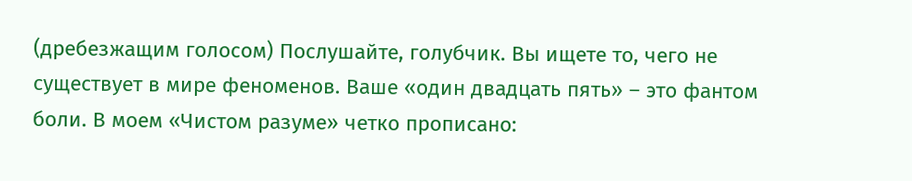(дребезжащим голосом) Послушайте, голубчик. Вы ищете то, чего не существует в мире феноменов. Ваше «один двадцать пять» – это фантом боли. В моем «Чистом разуме» четко прописано: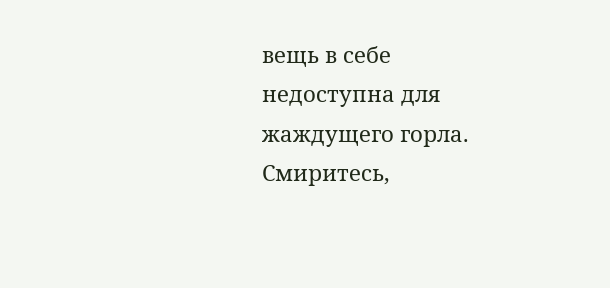вещь в себе недоступна для жаждущего горла. Смиритесь,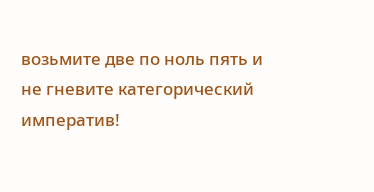возьмите две по ноль пять и не гневите категорический императив!